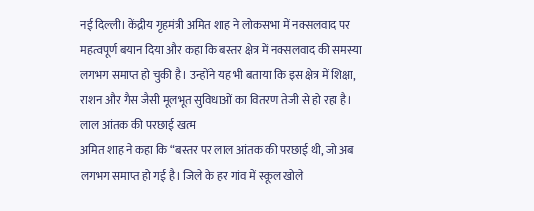नई दिल्ली। केंद्रीय गृहमंत्री अमित शाह ने लोकसभा में नक्सलवाद पर महत्वपूर्ण बयान दिया और कहा कि बस्तर क्षेत्र में नक्सलवाद की समस्या लगभग समाप्त हो चुकी है। उन्होंने यह भी बताया कि इस क्षेत्र में शिक्षा, राशन और गैस जैसी मूलभूत सुविधाओं का वितरण तेजी से हो रहा है।
लाल आंतक की परछाई खत्म
अमित शाह ने कहा कि “बस्तर पर लाल आंतक की परछाई थी, जो अब लगभग समाप्त हो गई है। जिले के हर गांव में स्कूल खोले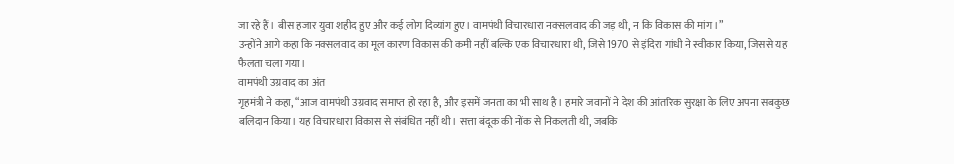जा रहे हैं। बीस हजार युवा शहीद हुए और कई लोग दिव्यांग हुए। वामपंथी विचारधारा नक्सलवाद की जड़ थी, न कि विकास की मांग।”
उन्होंने आगे कहा कि नक्सलवाद का मूल कारण विकास की कमी नहीं बल्कि एक विचारधारा थी, जिसे 1970 से इंदिरा गांधी ने स्वीकार किया, जिससे यह फैलता चला गया।
वामपंथी उग्रवाद का अंत
गृहमंत्री ने कहा, “आज वामपंथी उग्रवाद समाप्त हो रहा है, और इसमें जनता का भी साथ है। हमारे जवानों ने देश की आंतरिक सुरक्षा के लिए अपना सबकुछ बलिदान किया। यह विचारधारा विकास से संबंधित नहीं थी। सत्ता बंदूक की नोंक से निकलती थी, जबकि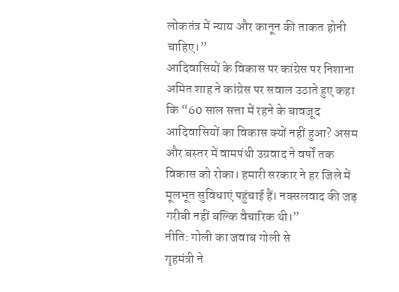लोकतंत्र में न्याय और कानून की ताकत होनी चाहिए।”
आदिवासियों के विकास पर कांग्रेस पर निशाना
अमित शाह ने कांग्रेस पर सवाल उठाते हुए कहा कि “60 साल सत्ता में रहने के बावजूद आदिवासियों का विकास क्यों नहीं हुआ? असम और बस्तर में वामपंथी उग्रवाद ने वर्षों तक विकास को रोका। हमारी सरकार ने हर जिले में मूलभूत सुविधाएं पहुंचाई हैं। नक्सलवाद की जड़ गरीबी नहीं बल्कि वैचारिक थी।”
नीति: गोली का जवाब गोली से
गृहमंत्री ने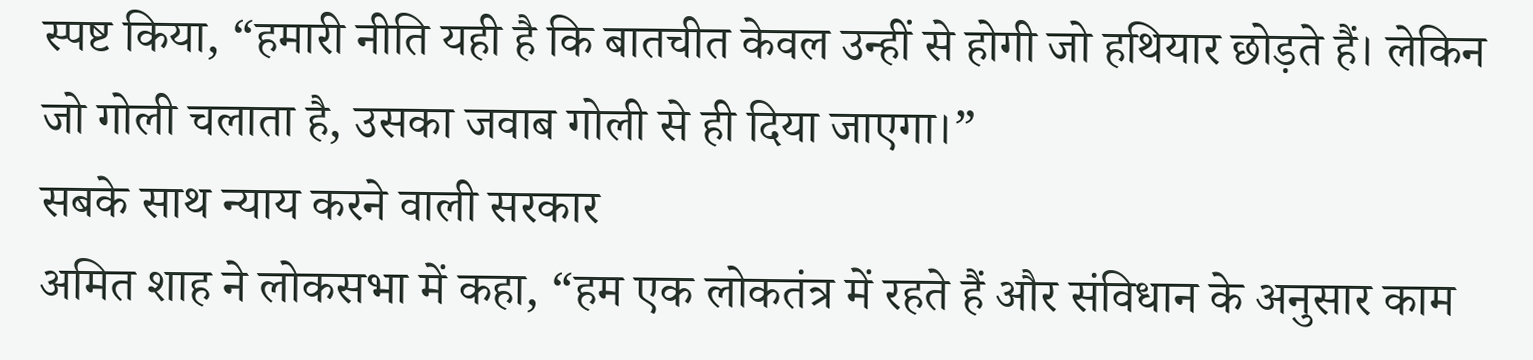स्पष्ट किया, “हमारी नीति यही है कि बातचीत केवल उन्हीं से होगी जो हथियार छोड़ते हैं। लेकिन जो गोली चलाता है, उसका जवाब गोली से ही दिया जाएगा।”
सबके साथ न्याय करने वाली सरकार
अमित शाह ने लोकसभा में कहा, “हम एक लोकतंत्र में रहते हैं और संविधान के अनुसार काम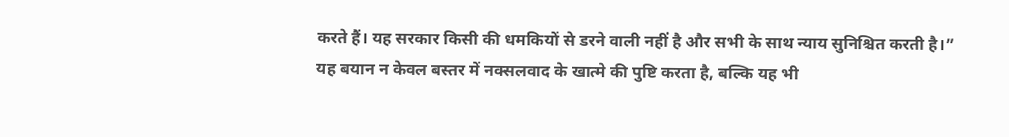करते हैं। यह सरकार किसी की धमकियों से डरने वाली नहीं है और सभी के साथ न्याय सुनिश्चित करती है।”
यह बयान न केवल बस्तर में नक्सलवाद के खात्मे की पुष्टि करता है, बल्कि यह भी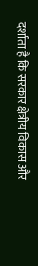दर्शाता है कि सरकार क्षेत्रीय विकास और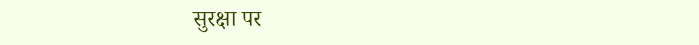सुरक्षा पर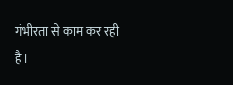गंभीरता से काम कर रही है।